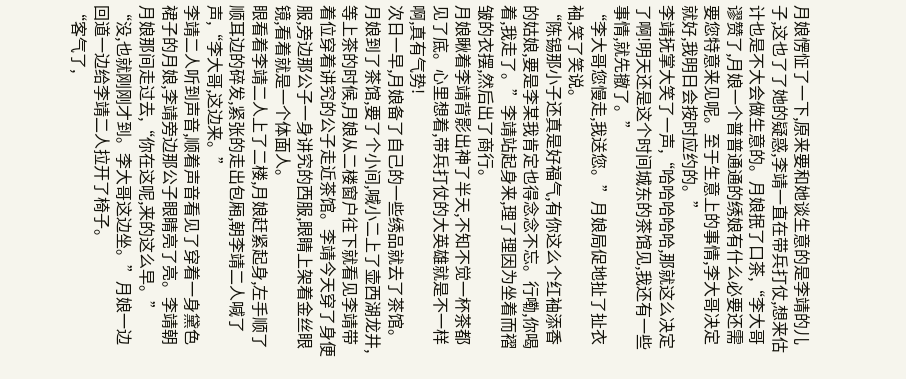月娘愣怔了一下,原来要和她谈生意的是李靖的儿子,这也了了她的疑惑,李靖一直在带兵打仗,想来估计也是不大会做生意的。月娘抿了口茶,“李大哥谬赞了,月娘一个普普通通的绣娘有什么必要还需要您特意来见呢。至于生意上的事情,李大哥决定就好,我明日会按时应约的。”
李靖抚掌大笑了一声,“哈哈哈哈哈,那就这么决定了啊!明天还是这个时间城东的茶馆见,我还有一些事情,就先撤了。”
“李大哥您慢走,我送您。”月娘局促地扯了扯衣袖,笑了笑说。
“陈锡那小子还真是好福气,有你这么个红袖添香的姑娘,要是李某我肯定也得念念不忘。行嘞,你喝着,我走了。”李靖站起身来,理了理因为坐着而褶皱的衣摆,然后出了商行。
月娘瞅着李靖背影出神了半天,不知不觉一杯茶都见了底。心里想着,带兵打仗的大英雄就是不一样啊,真有气势!
次日一早,月娘备了自己的一些绣品就去了茶馆。
月娘到了茶馆,要了个小间,喊小二上了壶西湖龙井,等上茶的时候,月娘从二楼窗户往下就看见李靖带着位穿着讲究的公子走近茶馆。李靖今天穿了身便服,旁边那公子一身讲究的西服,眼睛上架着金丝眼镜,看着就是一个体面人。
眼看着李靖二人上了二楼,月娘赶紧起身,左手顺了顺耳边的碎发,紧张的走出包厢,朝李靖二人喊了声,“李大哥,这边来。”
李靖二人听到声音,顺着声音看见了穿着一身黛色裙子的月娘,李靖旁边那公子眼睛亮了亮。李靖朝月娘那间走过去,“你在这呢,来的这么早。”
“没,也就刚刚才到。李大哥这边坐。”月娘一边回道一边给李靖二人拉开了椅子。
“客气了,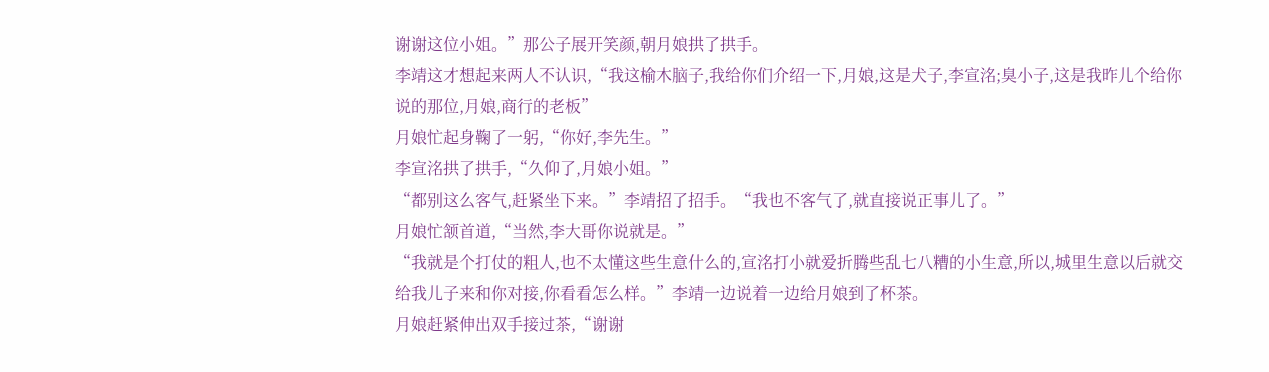谢谢这位小姐。”那公子展开笑颜,朝月娘拱了拱手。
李靖这才想起来两人不认识,“我这榆木脑子,我给你们介绍一下,月娘,这是犬子,李宣洺;臭小子,这是我昨儿个给你说的那位,月娘,商行的老板”
月娘忙起身鞠了一躬,“你好,李先生。”
李宣洺拱了拱手,“久仰了,月娘小姐。”
“都别这么客气,赶紧坐下来。”李靖招了招手。“我也不客气了,就直接说正事儿了。”
月娘忙颔首道,“当然,李大哥你说就是。”
“我就是个打仗的粗人,也不太懂这些生意什么的,宣洺打小就爱折腾些乱七八糟的小生意,所以,城里生意以后就交给我儿子来和你对接,你看看怎么样。”李靖一边说着一边给月娘到了杯茶。
月娘赶紧伸出双手接过茶,“谢谢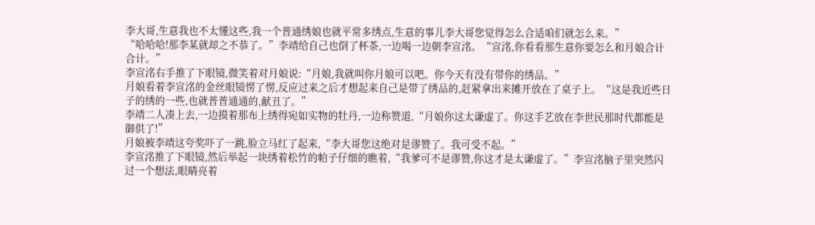李大哥,生意我也不太懂这些,我一个普通绣娘也就平常多绣点,生意的事儿李大哥您觉得怎么合适咱们就怎么来。”
“哈哈哈!那李某就却之不恭了。”李靖给自己也倒了杯茶,一边喝一边朝李宣洺。“宣洺,你看看那生意你要怎么和月娘合计合计。”
李宣洺右手推了下眼镜,微笑着对月娘说:“月娘,我就叫你月娘可以吧。你今天有没有带你的绣品。”
月娘看着李宣洺的金丝眼镜愣了愣,反应过来之后才想起来自己是带了绣品的,赶紧拿出来摊开放在了桌子上。“这是我近些日子的绣的一些,也就普普通通的,献丑了。”
李靖二人凑上去,一边摸着那布上绣得宛如实物的牡丹,一边称赞道,“月娘你这太谦虚了。你这手艺放在李世民那时代都能是御供了!”
月娘被李靖这夸奖吓了一跳,脸立马红了起来,“李大哥您这绝对是谬赞了。我可受不起。”
李宣洺推了下眼镜,然后举起一块绣着松竹的帕子仔细的瞧着,“我爹可不是谬赞,你这才是太谦虚了。”李宣洺脑子里突然闪过一个想法,眼睛亮着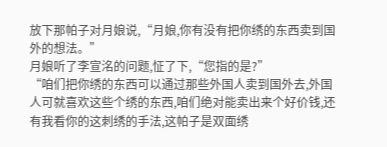放下那帕子对月娘说,“月娘,你有没有把你绣的东西卖到国外的想法。”
月娘听了李宣洺的问题,怔了下,“您指的是?”
“咱们把你绣的东西可以通过那些外国人卖到国外去,外国人可就喜欢这些个绣的东西,咱们绝对能卖出来个好价钱,还有我看你的这刺绣的手法,这帕子是双面绣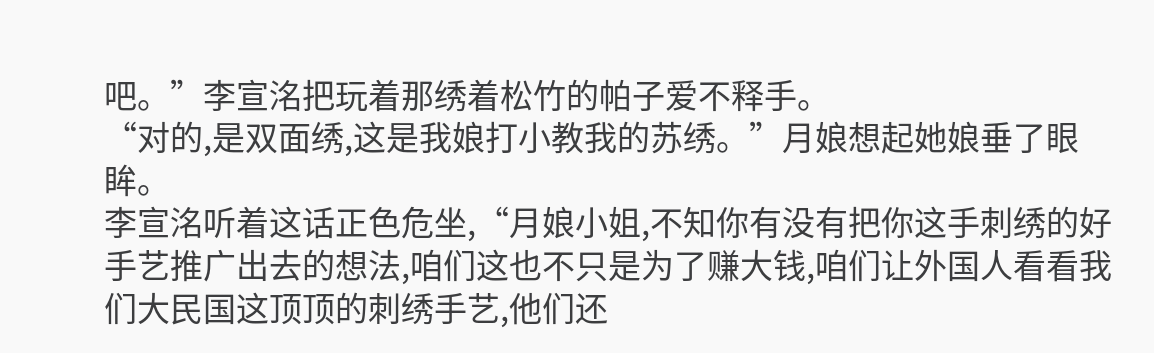吧。”李宣洺把玩着那绣着松竹的帕子爱不释手。
“对的,是双面绣,这是我娘打小教我的苏绣。”月娘想起她娘垂了眼眸。
李宣洺听着这话正色危坐,“月娘小姐,不知你有没有把你这手刺绣的好手艺推广出去的想法,咱们这也不只是为了赚大钱,咱们让外国人看看我们大民国这顶顶的刺绣手艺,他们还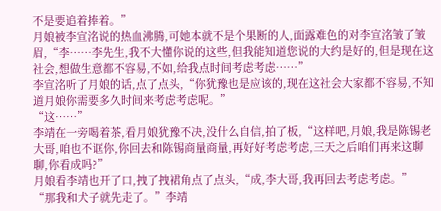不是要追着捧着。”
月娘被李宣洺说的热血沸腾,可她本就不是个果断的人,面露难色的对李宣洺皱了皱眉,“李……李先生,我不大懂你说的这些,但我能知道您说的大约是好的,但是现在这社会,想做生意都不容易,不如,给我点时间考虑考虑……”
李宣洺听了月娘的话,点了点头,“你犹豫也是应该的,现在这社会大家都不容易,不知道月娘你需要多久时间来考虑考虑呢。”
“这……”
李靖在一旁喝着茶,看月娘犹豫不决,没什么自信,拍了板,“这样吧,月娘,我是陈锡老大哥,咱也不诓你,你回去和陈锡商量商量,再好好考虑考虑,三天之后咱们再来这聊聊,你看成吗?”
月娘看李靖也开了口,拽了拽裙角点了点头,“成,李大哥,我再回去考虑考虑。”
“那我和犬子就先走了。”李靖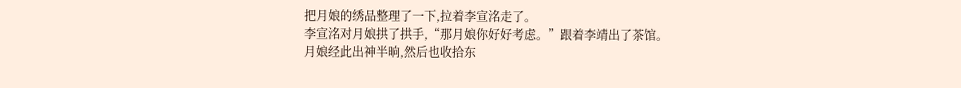把月娘的绣品整理了一下,拉着李宣洺走了。
李宣洺对月娘拱了拱手,“那月娘你好好考虑。”跟着李靖出了茶馆。
月娘经此出神半晌,然后也收拾东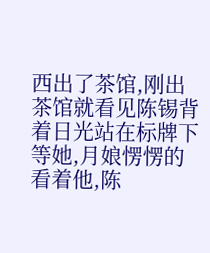西出了茶馆,刚出茶馆就看见陈锡背着日光站在标牌下等她,月娘愣愣的看着他,陈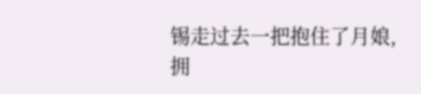锡走过去一把抱住了月娘,拥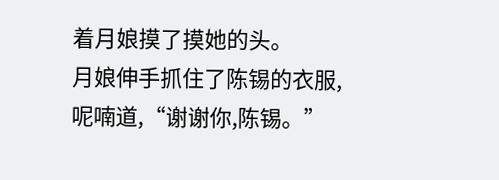着月娘摸了摸她的头。
月娘伸手抓住了陈锡的衣服,呢喃道,“谢谢你,陈锡。”